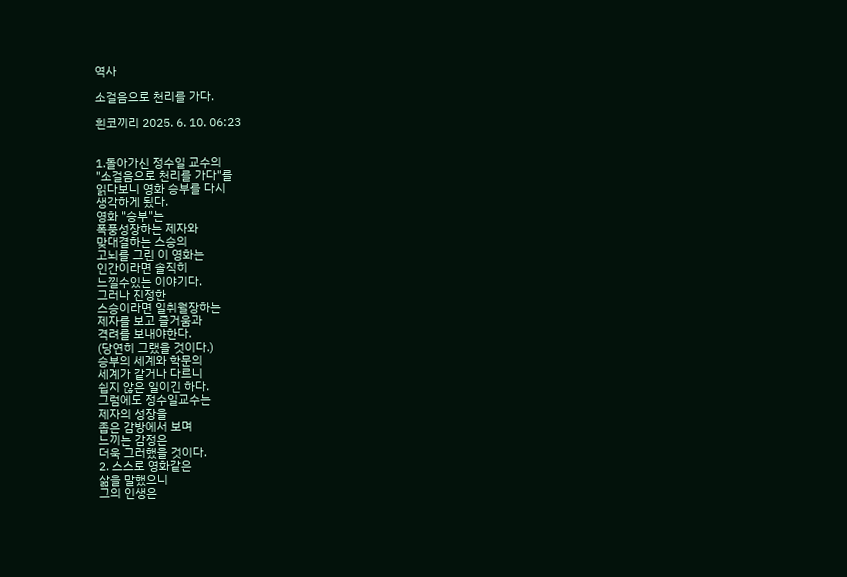역사

소걸음으로 천리를 가다.

흰코끼리 2025. 6. 10. 06:23


1.돌아가신 정수일 교수의
"소걸음으로 천리를 가다"를
읽다보니 영화 승부를 다시
생각하게 됬다.
영화 "승부"는
폭풍성장하는 제자와
맞대결하는 스승의
고뇌를 그린 이 영화는
인간이라면 솔직히
느낄수있는 이야기다.
그러나 진정한
스승이라면 일취월장하는
제자를 보고 즐거움과
격려를 보내야한다.
(당연히 그랬을 것이다.)
승부의 세계와 학문의
세계가 같거나 다르니
쉽지 않은 일이긴 하다.
그럼에도 정수일교수는
제자의 성장을
좁은 감방에서 보며
느끼는 감정은
더욱 그러했을 것이다.
2. 스스로 영화같은
삶을 말했으니
그의 인생은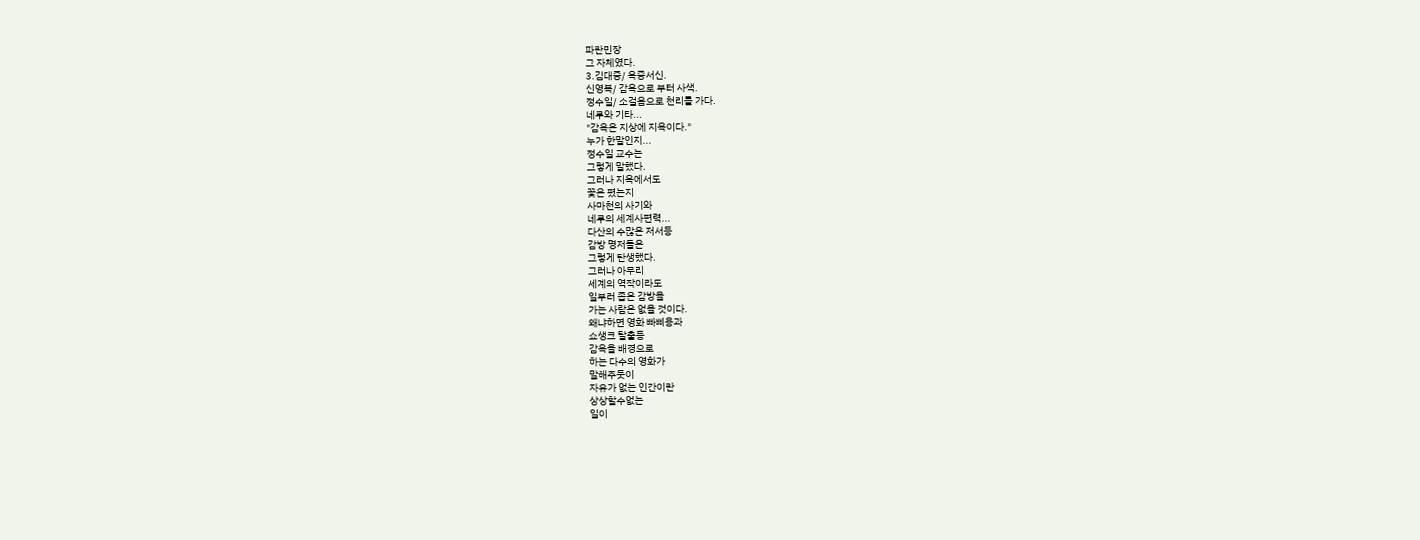파란민장
그 자체였다.
3.김대중/ 옥중서신.
신영복/ 감옥으로 부터 사색.
정수일/ 소걸음으로 천리를 가다.
네루와 기타...
"감옥은 지상에 지옥이다."
누가 한말인지...
정수일 교수는
그렇게 말했다.
그러나 지옥에서도
꽃은 폈는지
사마천의 사기와
네루의 세계사편력...
다산의 수많은 저서등
감방 명저들은
그렇게 탄생했다.
그러나 아무리
세계의 역작이라도
일부러 좁은 감방을
가는 사람은 없을 것이다.
왜냐하면 영화 빠삐용과
쇼생크 탈출등
감옥을 배경으로
하는 다수의 영화가
말해주듯이
자유가 없는 인간이란
상상할수없는
일이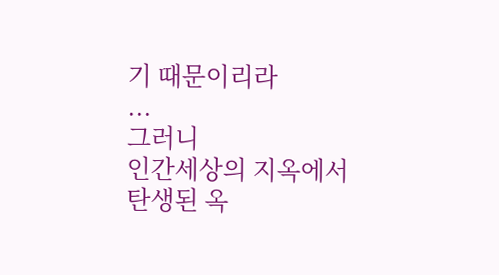기 때문이리라
...
그러니
인간세상의 지옥에서
탄생된 옥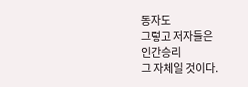동자도
그렇고 저자들은
인간승리
그 자체일 것이다.